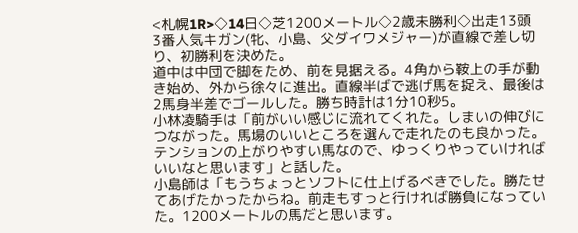<札幌1R>◇14日◇芝1200メートル◇2歳未勝利◇出走13頭
3番人気キガン(牝、小島、父ダイワメジャー)が直線で差し切り、初勝利を決めた。
道中は中団で脚をため、前を見据える。4角から鞍上の手が動き始め、外から徐々に進出。直線半ばで逃げ馬を捉え、最後は2馬身半差でゴールした。勝ち時計は1分10秒5。
小林凌騎手は「前がいい感じに流れてくれた。しまいの伸びにつながった。馬場のいいところを選んで走れたのも良かった。テンションの上がりやすい馬なので、ゆっくりやっていければいいなと思います」と話した。
小島師は「もうちょっとソフトに仕上げるべきでした。勝たせてあげたかったからね。前走もすっと行ければ勝負になっていた。1200メートルの馬だと思います。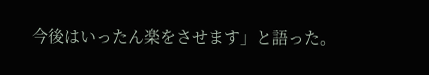今後はいったん楽をさせます」と語った。